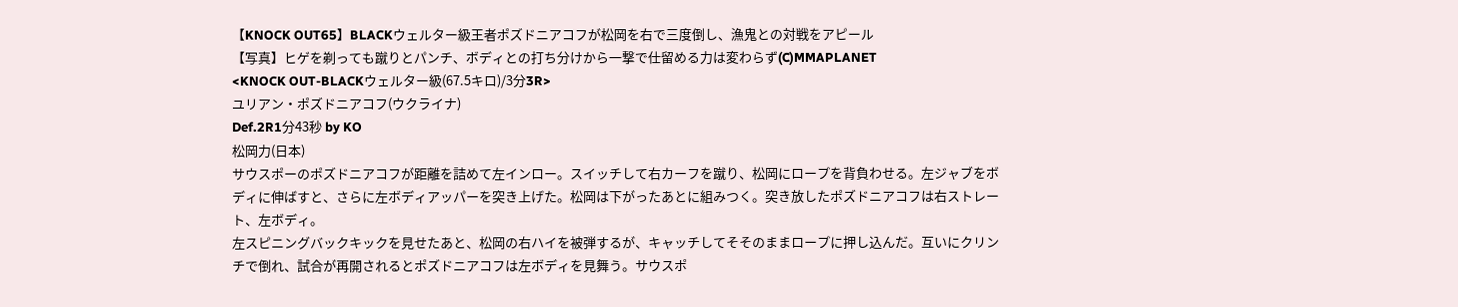【KNOCK OUT65】BLACKウェルター級王者ポズドニアコフが松岡を右で三度倒し、漁鬼との対戦をアピール
【写真】ヒゲを剃っても蹴りとパンチ、ボディとの打ち分けから一撃で仕留める力は変わらず(C)MMAPLANET
<KNOCK OUT-BLACKウェルター級(67.5キロ)/3分3R>
ユリアン・ポズドニアコフ(ウクライナ)
Def.2R1分43秒 by KO
松岡力(日本)
サウスポーのポズドニアコフが距離を詰めて左インロー。スイッチして右カーフを蹴り、松岡にロープを背負わせる。左ジャブをボディに伸ばすと、さらに左ボディアッパーを突き上げた。松岡は下がったあとに組みつく。突き放したポズドニアコフは右ストレート、左ボディ。
左スピニングバックキックを見せたあと、松岡の右ハイを被弾するが、キャッチしてそそのままロープに押し込んだ。互いにクリンチで倒れ、試合が再開されるとポズドニアコフは左ボディを見舞う。サウスポ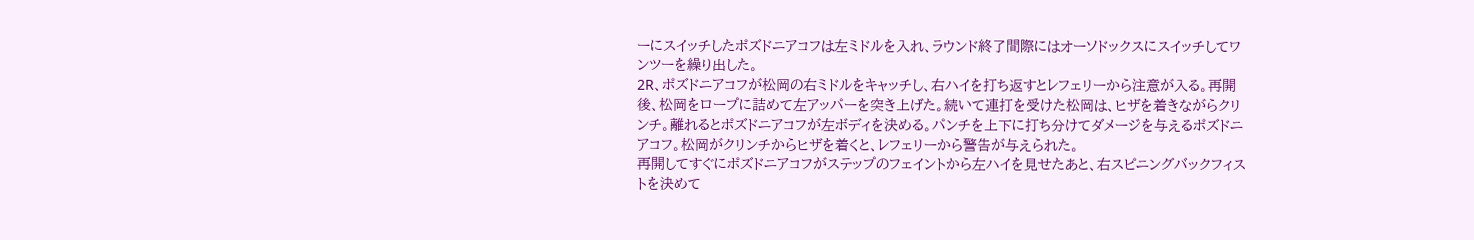ーにスイッチしたポズドニアコフは左ミドルを入れ、ラウンド終了間際にはオーソドックスにスイッチしてワンツーを繰り出した。
2R、ポズドニアコフが松岡の右ミドルをキャッチし、右ハイを打ち返すとレフェリーから注意が入る。再開後、松岡をロープに詰めて左アッパーを突き上げた。続いて連打を受けた松岡は、ヒザを着きながらクリンチ。離れるとポズドニアコフが左ボディを決める。パンチを上下に打ち分けてダメージを与えるポズドニアコフ。松岡がクリンチからヒザを着くと、レフェリーから警告が与えられた。
再開してすぐにポズドニアコフがステップのフェイントから左ハイを見せたあと、右スピニングバックフィストを決めて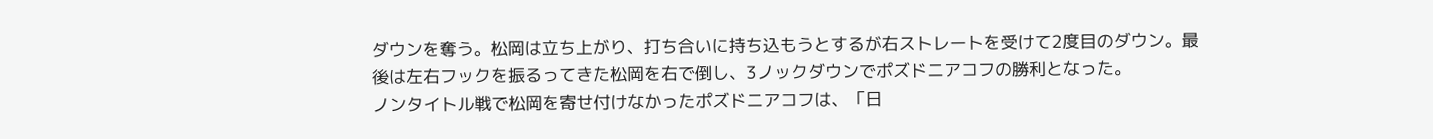ダウンを奪う。松岡は立ち上がり、打ち合いに持ち込もうとするが右ストレートを受けて2度目のダウン。最後は左右フックを振るってきた松岡を右で倒し、3ノックダウンでポズドニアコフの勝利となった。
ノンタイトル戦で松岡を寄せ付けなかったポズドニアコフは、「日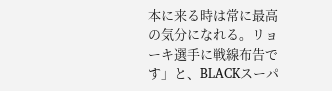本に来る時は常に最高の気分になれる。リョーキ選手に戦線布告です」と、BLACKスーパ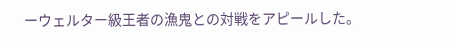ーウェルター級王者の漁鬼との対戦をアピールした。